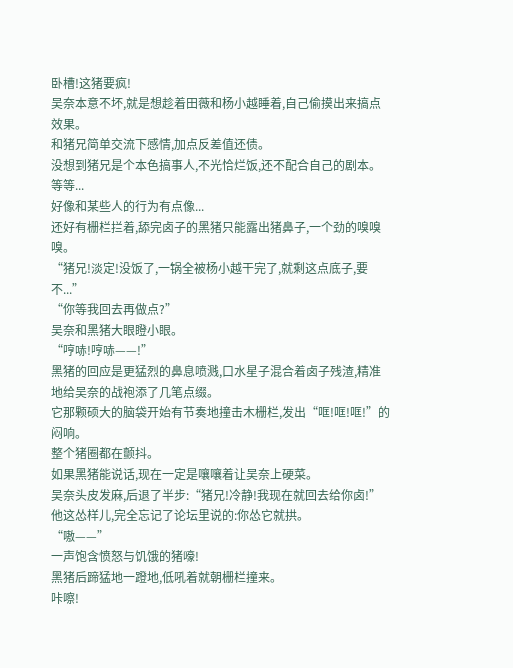卧槽!这猪要疯!
吴奈本意不坏,就是想趁着田薇和杨小越睡着,自己偷摸出来搞点效果。
和猪兄简单交流下感情,加点反差值还债。
没想到猪兄是个本色搞事人,不光恰烂饭,还不配合自己的剧本。
等等...
好像和某些人的行为有点像...
还好有栅栏拦着,舔完卤子的黑猪只能露出猪鼻子,一个劲的嗅嗅嗅。
“猪兄!淡定!没饭了,一锅全被杨小越干完了,就剩这点底子,要不...”
“你等我回去再做点?”
吴奈和黑猪大眼瞪小眼。
“哼哧!哼哧——!”
黑猪的回应是更猛烈的鼻息喷溅,口水星子混合着卤子残渣,精准地给吴奈的战袍添了几笔点缀。
它那颗硕大的脑袋开始有节奏地撞击木栅栏,发出“哐!哐!哐!”的闷响。
整个猪圈都在颤抖。
如果黑猪能说话,现在一定是嚷嚷着让吴奈上硬菜。
吴奈头皮发麻,后退了半步:“猪兄!冷静!我现在就回去给你卤!”
他这怂样儿,完全忘记了论坛里说的:你怂它就拱。
“嗷——”
一声饱含愤怒与饥饿的猪嚎!
黑猪后蹄猛地一蹬地,低吼着就朝栅栏撞来。
咔嚓!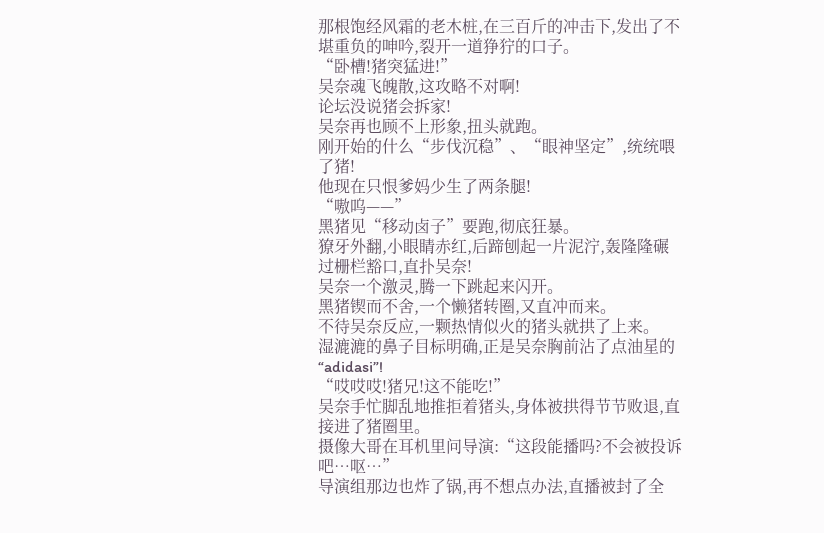那根饱经风霜的老木桩,在三百斤的冲击下,发出了不堪重负的呻吟,裂开一道狰狞的口子。
“卧槽!猪突猛进!”
吴奈魂飞魄散,这攻略不对啊!
论坛没说猪会拆家!
吴奈再也顾不上形象,扭头就跑。
刚开始的什么“步伐沉稳”、“眼神坚定”,统统喂了猪!
他现在只恨爹妈少生了两条腿!
“嗷呜——”
黑猪见“移动卤子”要跑,彻底狂暴。
獠牙外翻,小眼睛赤红,后蹄刨起一片泥泞,轰隆隆碾过栅栏豁口,直扑吴奈!
吴奈一个激灵,腾一下跳起来闪开。
黑猪锲而不舍,一个懒猪转圈,又直冲而来。
不待吴奈反应,一颗热情似火的猪头就拱了上来。
湿漉漉的鼻子目标明确,正是吴奈胸前沾了点油星的“adidasi”!
“哎哎哎!猪兄!这不能吃!”
吴奈手忙脚乱地推拒着猪头,身体被拱得节节败退,直接进了猪圈里。
摄像大哥在耳机里问导演:“这段能播吗?不会被投诉吧…呕…”
导演组那边也炸了锅,再不想点办法,直播被封了全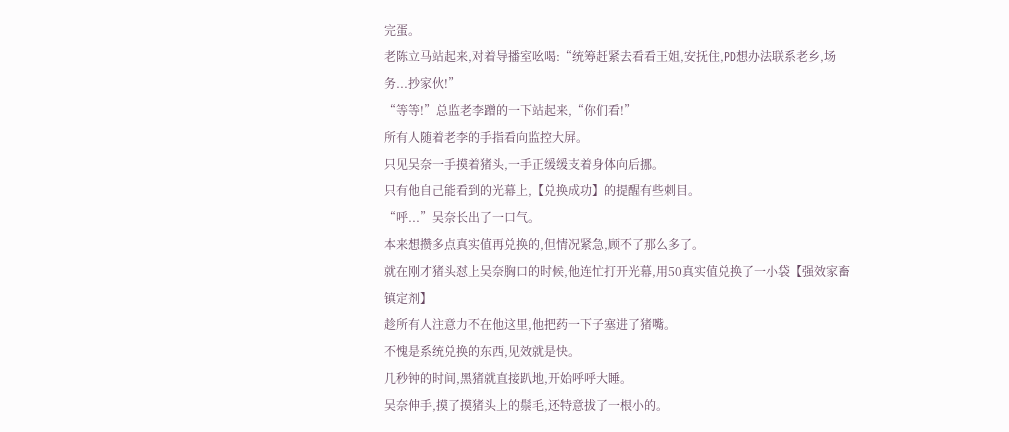完蛋。
老陈立马站起来,对着导播室吆喝:“统筹赶紧去看看王姐,安抚住,PD想办法联系老乡,场务...抄家伙!”
“等等!”总监老李蹭的一下站起来,“你们看!”
所有人随着老李的手指看向监控大屏。
只见吴奈一手摸着猪头,一手正缓缓支着身体向后挪。
只有他自己能看到的光幕上,【兑换成功】的提醒有些刺目。
“呼...”吴奈长出了一口气。
本来想攒多点真实值再兑换的,但情况紧急,顾不了那么多了。
就在刚才猪头怼上吴奈胸口的时候,他连忙打开光幕,用50真实值兑换了一小袋【强效家畜镇定剂】
趁所有人注意力不在他这里,他把药一下子塞进了猪嘴。
不愧是系统兑换的东西,见效就是快。
几秒钟的时间,黑猪就直接趴地,开始呼呼大睡。
吴奈伸手,摸了摸猪头上的鬃毛,还特意拔了一根小的。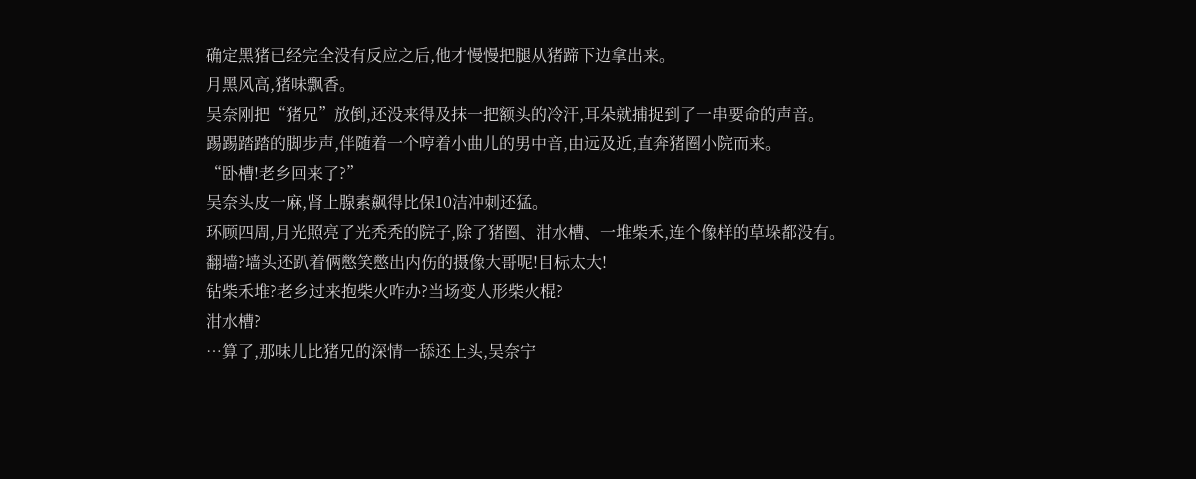确定黑猪已经完全没有反应之后,他才慢慢把腿从猪蹄下边拿出来。
月黑风高,猪味飘香。
吴奈刚把“猪兄”放倒,还没来得及抹一把额头的冷汗,耳朵就捕捉到了一串要命的声音。
踢踢踏踏的脚步声,伴随着一个哼着小曲儿的男中音,由远及近,直奔猪圈小院而来。
“卧槽!老乡回来了?”
吴奈头皮一麻,肾上腺素飙得比保10洁冲刺还猛。
环顾四周,月光照亮了光秃秃的院子,除了猪圈、泔水槽、一堆柴禾,连个像样的草垛都没有。
翻墙?墙头还趴着俩憋笑憋出内伤的摄像大哥呢!目标太大!
钻柴禾堆?老乡过来抱柴火咋办?当场变人形柴火棍?
泔水槽?
…算了,那味儿比猪兄的深情一舔还上头,吴奈宁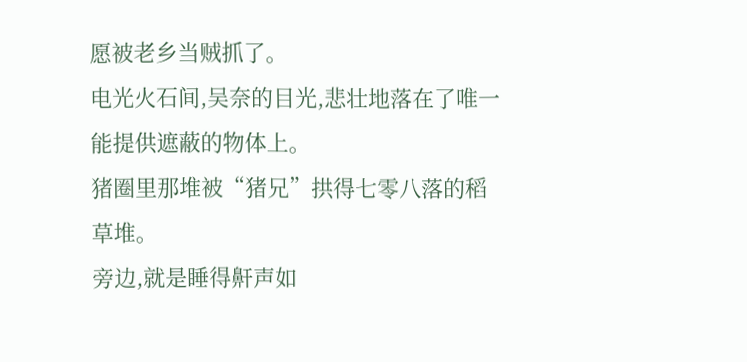愿被老乡当贼抓了。
电光火石间,吴奈的目光,悲壮地落在了唯一能提供遮蔽的物体上。
猪圈里那堆被“猪兄”拱得七零八落的稻草堆。
旁边,就是睡得鼾声如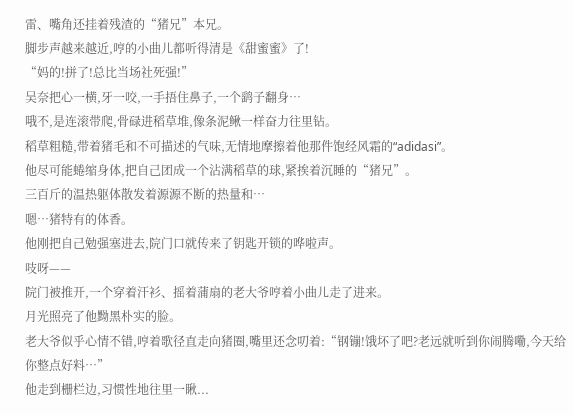雷、嘴角还挂着残渣的“猪兄”本兄。
脚步声越来越近,哼的小曲儿都听得清是《甜蜜蜜》了!
“妈的!拼了!总比当场社死强!”
吴奈把心一横,牙一咬,一手捂住鼻子,一个鹞子翻身…
哦不,是连滚带爬,骨碌进稻草堆,像条泥鳅一样奋力往里钻。
稻草粗糙,带着猪毛和不可描述的气味,无情地摩擦着他那件饱经风霜的“adidasi”。
他尽可能蜷缩身体,把自己团成一个沾满稻草的球,紧挨着沉睡的“猪兄”。
三百斤的温热躯体散发着源源不断的热量和…
嗯…猪特有的体香。
他刚把自己勉强塞进去,院门口就传来了钥匙开锁的哗啦声。
吱呀——
院门被推开,一个穿着汗衫、摇着蒲扇的老大爷哼着小曲儿走了进来。
月光照亮了他黝黑朴实的脸。
老大爷似乎心情不错,哼着歌径直走向猪圈,嘴里还念叨着:“钢镚!饿坏了吧?老远就听到你闹腾嘞,今天给你整点好料…”
他走到栅栏边,习惯性地往里一瞅...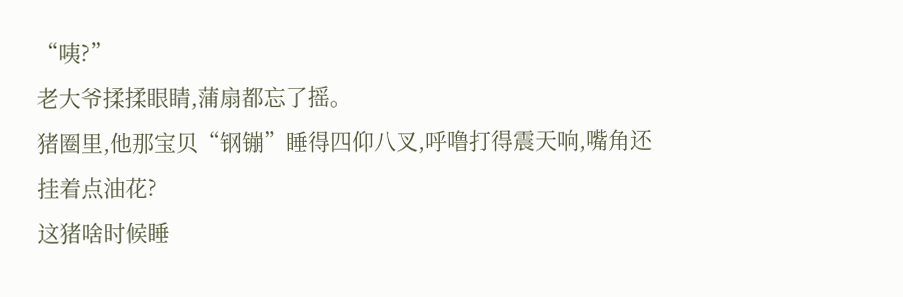“咦?”
老大爷揉揉眼睛,蒲扇都忘了摇。
猪圈里,他那宝贝“钢镚”睡得四仰八叉,呼噜打得震天响,嘴角还挂着点油花?
这猪啥时候睡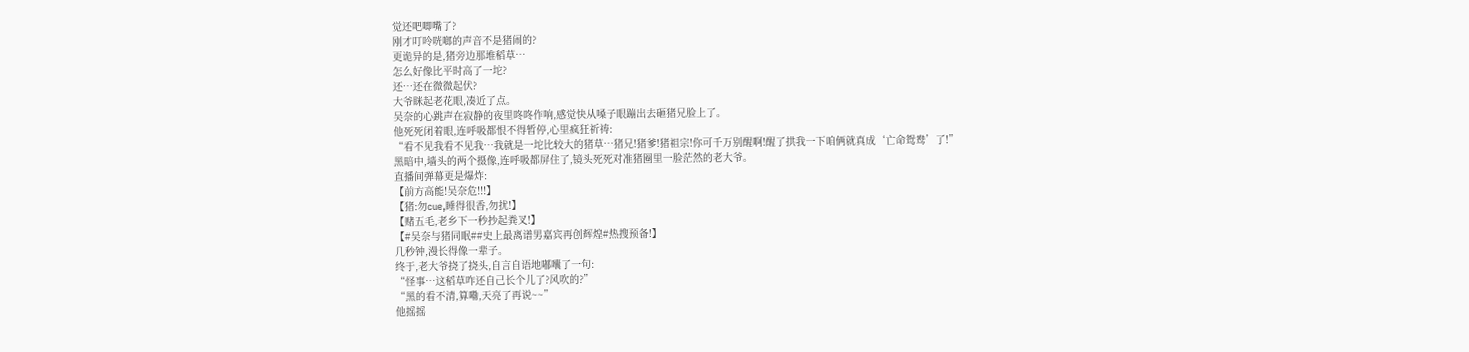觉还吧唧嘴了?
刚才叮呤咣啷的声音不是猪闹的?
更诡异的是,猪旁边那堆稻草…
怎么好像比平时高了一坨?
还…还在微微起伏?
大爷眯起老花眼,凑近了点。
吴奈的心跳声在寂静的夜里咚咚作响,感觉快从嗓子眼蹦出去砸猪兄脸上了。
他死死闭着眼,连呼吸都恨不得暂停,心里疯狂祈祷:
“看不见我看不见我…我就是一坨比较大的猪草…猪兄!猪爹!猪祖宗!你可千万别醒啊!醒了拱我一下咱俩就真成‘亡命鸳鸯’了!”
黑暗中,墙头的两个摄像,连呼吸都屏住了,镜头死死对准猪圈里一脸茫然的老大爷。
直播间弹幕更是爆炸:
【前方高能!吴奈危!!!】
【猪:勿cue,睡得很香,勿扰!】
【赌五毛,老乡下一秒抄起粪叉!】
【#吴奈与猪同眠##史上最离谱男嘉宾再创辉煌#热搜预备!】
几秒钟,漫长得像一辈子。
终于,老大爷挠了挠头,自言自语地嘟囔了一句:
“怪事…这稻草咋还自己长个儿了?风吹的?”
“黑的看不清,算嘞,天亮了再说~~”
他摇摇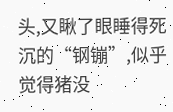头,又瞅了眼睡得死沉的“钢镚”,似乎觉得猪没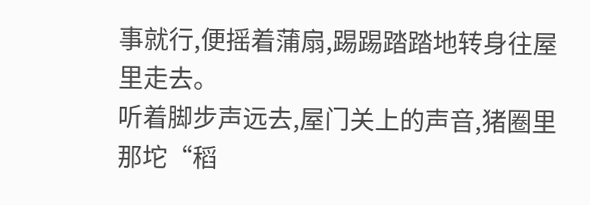事就行,便摇着蒲扇,踢踢踏踏地转身往屋里走去。
听着脚步声远去,屋门关上的声音,猪圈里那坨“稻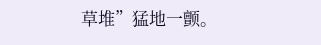草堆”猛地一颤。